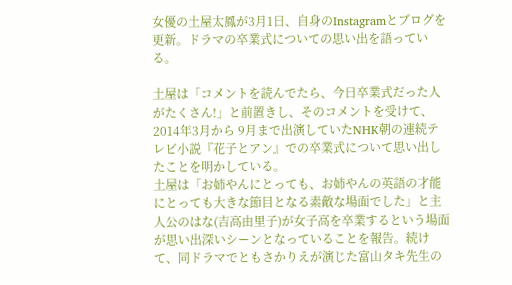女優の土屋太鳳が3月1日、自身のInstagramとブログを更新。ドラマの卒業式についての思い出を語っている。

土屋は「コメントを読んでたら、今日卒業式だった人がたくさん!」と前置きし、そのコメントを受けて、2014年3月から 9月まで出演していたNHK朝の連続テレビ小説『花子とアン』での卒業式について思い出したことを明かしている。
土屋は「お姉やんにとっても、お姉やんの英語の才能にとっても大きな節目となる素敵な場面でした」と主人公のはな(吉高由里子)が女子高を卒業するという場面が思い出深いシーンとなっていることを報告。続けて、同ドラマでともさかりえが演じた富山タキ先生の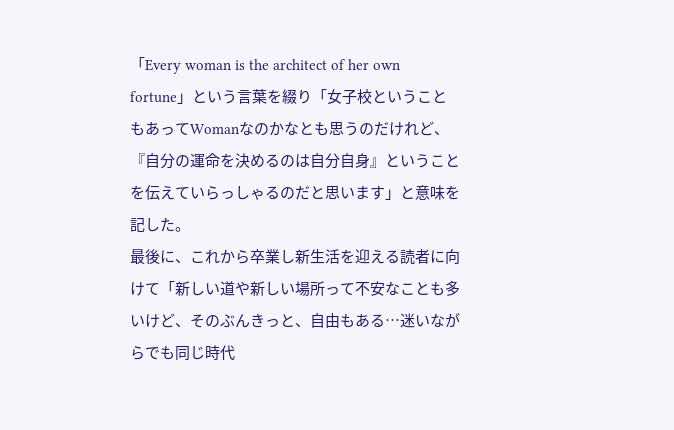「Every woman is the architect of her own fortune」という言葉を綴り「女子校ということもあってWomanなのかなとも思うのだけれど、『自分の運命を決めるのは自分自身』ということを伝えていらっしゃるのだと思います」と意味を記した。
最後に、これから卒業し新生活を迎える読者に向けて「新しい道や新しい場所って不安なことも多いけど、そのぶんきっと、自由もある…迷いながらでも同じ時代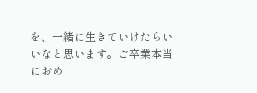を、一緒に生きていけたらいいなと思います。ご卒業本当におめ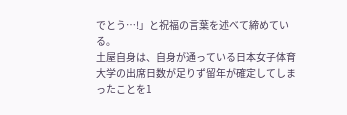でとう…!」と祝福の言葉を述べて締めている。
土屋自身は、自身が通っている日本女子体育大学の出席日数が足りず留年が確定してしまったことを1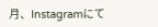月、Instagramにて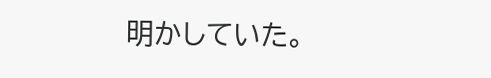明かしていた。